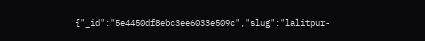{"_id":"5e4450df8ebc3ee6033e509c","slug":"lalitpur-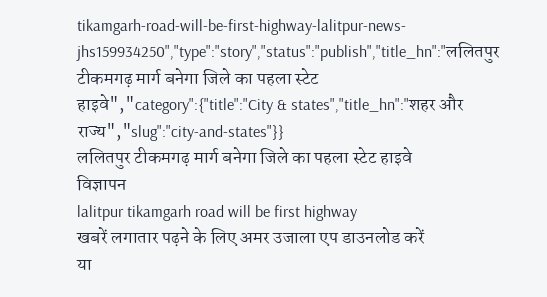tikamgarh-road-will-be-first-highway-lalitpur-news-jhs159934250","type":"story","status":"publish","title_hn":"ललितपुर टीकमगढ़ मार्ग बनेगा जिले का पहला स्टेट हाइवे","category":{"title":"City & states","title_hn":"शहर और राज्य","slug":"city-and-states"}}
ललितपुर टीकमगढ़ मार्ग बनेगा जिले का पहला स्टेट हाइवे
विज्ञापन
lalitpur tikamgarh road will be first highway
खबरें लगातार पढ़ने के लिए अमर उजाला एप डाउनलोड करें
या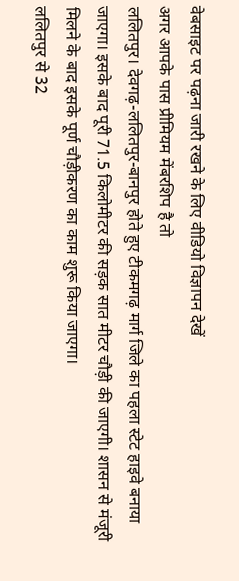वेबसाइट पर पढ़ना जारी रखने के लिए वीडियो विज्ञापन देखें
अगर आपके पास प्रीमियम मेंबरशिप है तो
ललितपुर। देवगढ़-ललितपुर-बानपुर होते हुए टीकमगढ़ मार्ग जिले का पहला स्टेट हाइवे बनाया जाएगा। इसके बाद पूरी 71.5 किलोमीटर की सड़क सात मीटर चौड़ी की जाएगी। शासन से मंजूरी मिलने के बाद इसके पूर्ण चौड़ीकरण का काम शुरू किया जाएगा।
ललितपुर से 32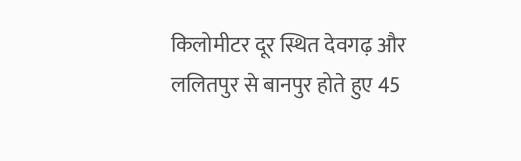किलोमीटर दूर स्थित देवगढ़ और ललितपुर से बानपुर होते हुए 45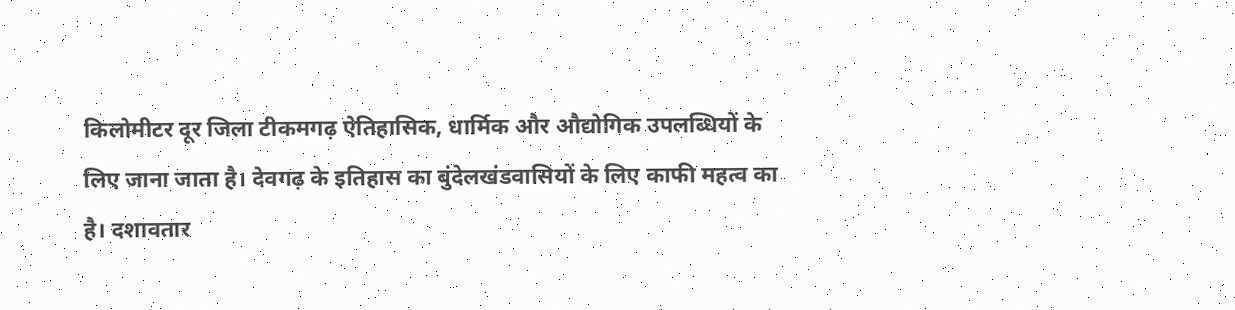किलोमीटर दूर जिला टीकमगढ़ ऐतिहासिक, धार्मिक और औद्योगिक उपलब्धियों के लिए जाना जाता है। देवगढ़ के इतिहास का बुंदेलखंडवासियों के लिए काफी महत्व का है। दशावतार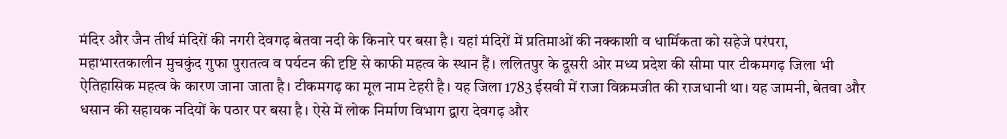मंदिर और जैन तीर्थ मंदिरों की नगरी देवगढ़ बेतवा नदी के किनारे पर बसा है। यहां मंदिरों में प्रतिमाओं की नक्काशी व धार्मिकता को सहेजे परंपरा, महाभारतकालीन मुचकुंद गुफा पुरातत्व व पर्यटन की दृष्टि से काफी महत्व के स्थान हैं। ललितपुर के दूसरी ओर मध्य प्रदेश की सीमा पार टीकमगढ़ जिला भी ऐतिहासिक महत्व के कारण जाना जाता है। टीकमगढ़ का मूल नाम टेहरी है। यह जिला 1783 ईसवी में राजा विक्रमजीत की राजधानी था। यह जामनी, बेतवा और धसान की सहायक नदियों के पठार पर बसा है। ऐसे में लोक निर्माण विभाग द्वारा देवगढ़ और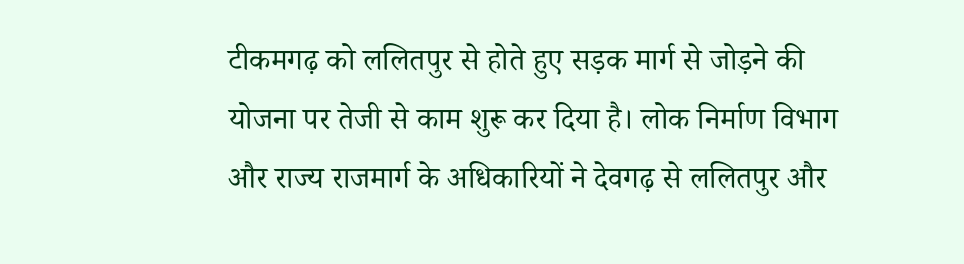टीकमगढ़ को ललितपुर से होते हुए सड़क मार्ग से जोड़ने की योजना पर तेजी से काम शुरू कर दिया है। लोक निर्माण विभाग और राज्य राजमार्ग के अधिकारियों ने देवगढ़ से ललितपुर और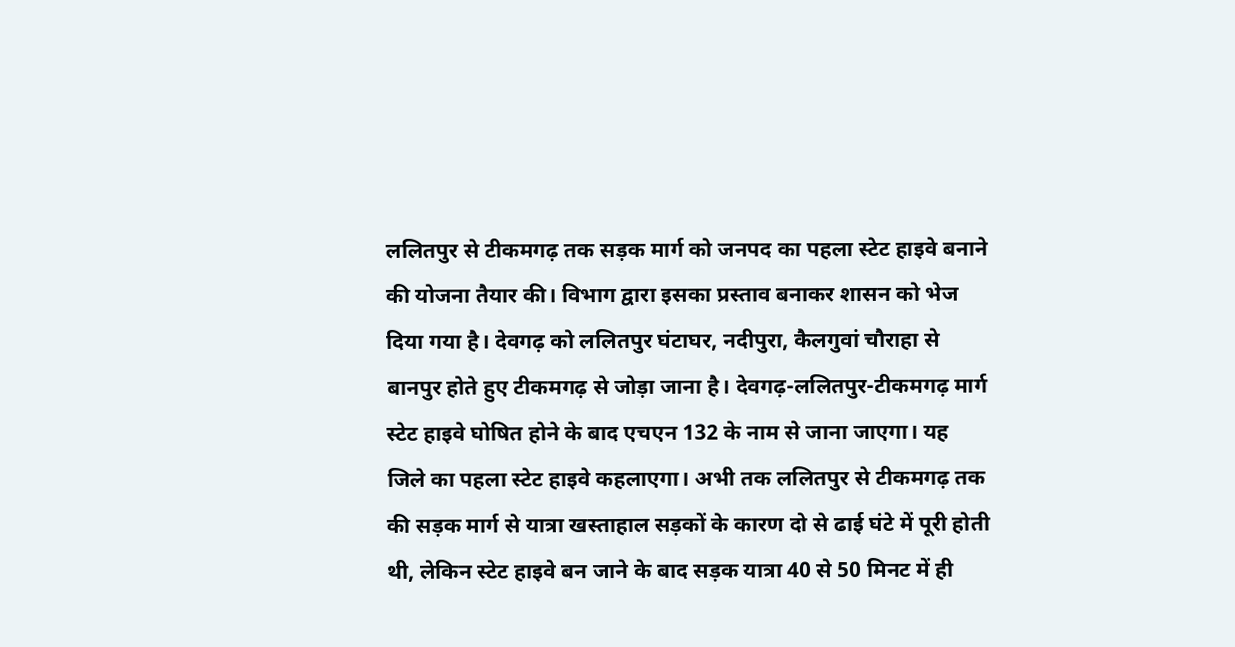ललितपुर से टीकमगढ़ तक सड़क मार्ग को जनपद का पहला स्टेट हाइवे बनाने की योजना तैयार की। विभाग द्वारा इसका प्रस्ताव बनाकर शासन को भेज दिया गया है। देवगढ़ को ललितपुर घंटाघर, नदीपुरा, कैलगुवां चौराहा से बानपुर होते हुए टीकमगढ़ से जोड़ा जाना है। देवगढ़-ललितपुर-टीकमगढ़ मार्ग स्टेट हाइवे घोषित होने के बाद एचएन 132 के नाम से जाना जाएगा। यह जिले का पहला स्टेट हाइवे कहलाएगा। अभी तक ललितपुर से टीकमगढ़ तक की सड़क मार्ग से यात्रा खस्ताहाल सड़कों के कारण दो से ढाई घंटे में पूरी होती थी, लेकिन स्टेट हाइवे बन जाने के बाद सड़क यात्रा 40 से 50 मिनट में ही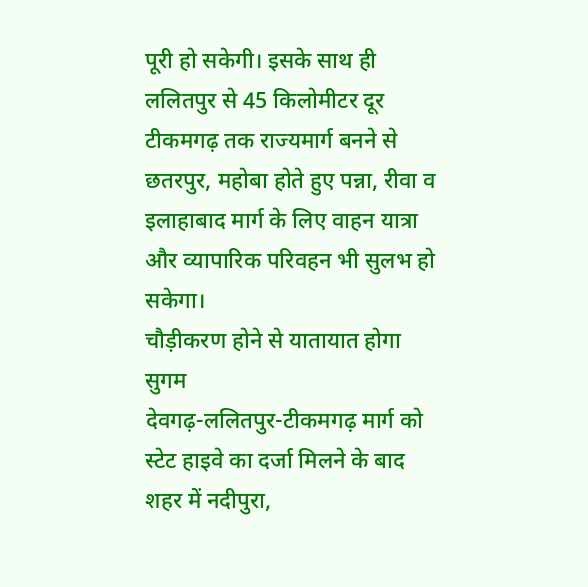पूरी हो सकेगी। इसके साथ ही ललितपुर से 45 किलोमीटर दूर टीकमगढ़ तक राज्यमार्ग बनने से छतरपुर, महोबा होते हुए पन्ना, रीवा व इलाहाबाद मार्ग के लिए वाहन यात्रा और व्यापारिक परिवहन भी सुलभ हो सकेगा।
चौड़ीकरण होने से यातायात होगा सुगम
देवगढ़-ललितपुर-टीकमगढ़ मार्ग को स्टेट हाइवे का दर्जा मिलने के बाद शहर में नदीपुरा,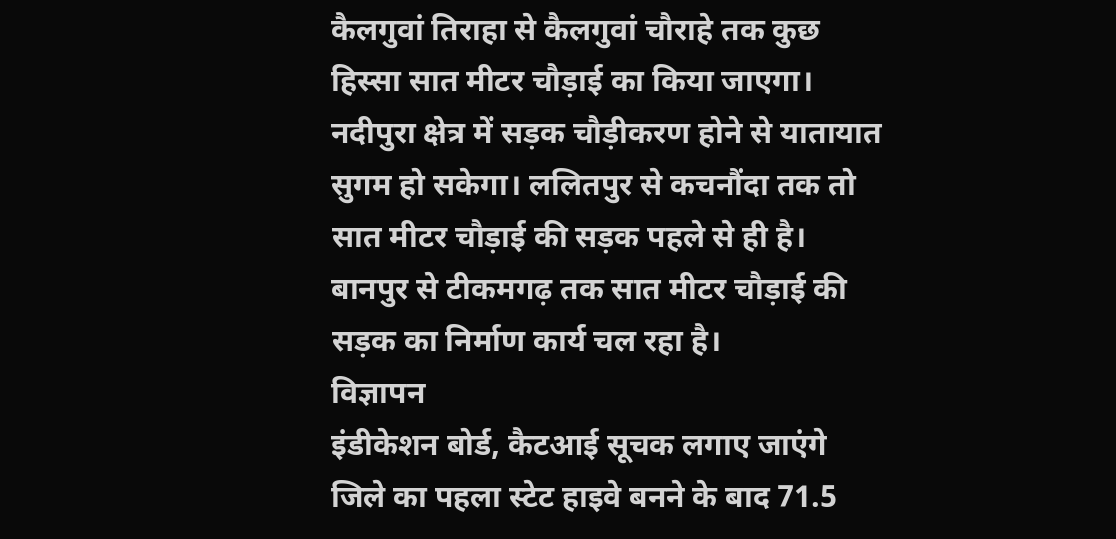कैलगुवां तिराहा से कैलगुवां चौराहे तक कुछ हिस्सा सात मीटर चौड़ाई का किया जाएगा। नदीपुरा क्षेत्र में सड़क चौड़ीकरण होने से यातायात सुगम हो सकेगा। ललितपुर से कचनौंदा तक तो सात मीटर चौड़ाई की सड़क पहले से ही है। बानपुर से टीकमगढ़ तक सात मीटर चौड़ाई की सड़क का निर्माण कार्य चल रहा है।
विज्ञापन
इंडीकेशन बोर्ड, कैटआई सूचक लगाए जाएंगे
जिले का पहला स्टेट हाइवे बनने के बाद 71.5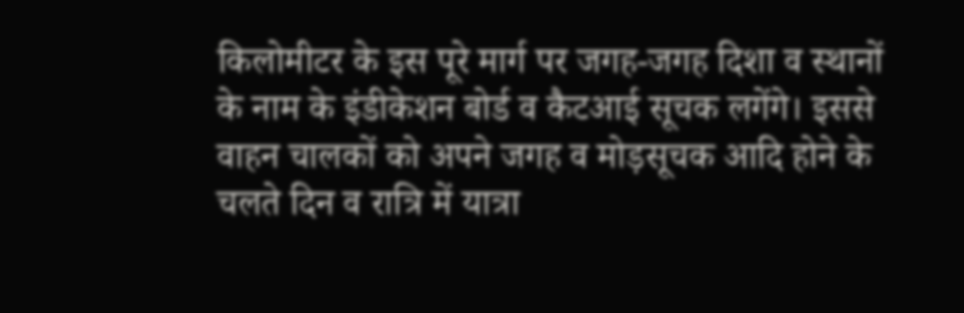किलोमीटर के इस पूरे मार्ग पर जगह-जगह दिशा व स्थानों के नाम के इंडीकेशन बोर्ड व कैटआई सूचक लगेंगे। इससे वाहन चालकों को अपने जगह व मोड़सूचक आदि होने के चलते दिन व रात्रि में यात्रा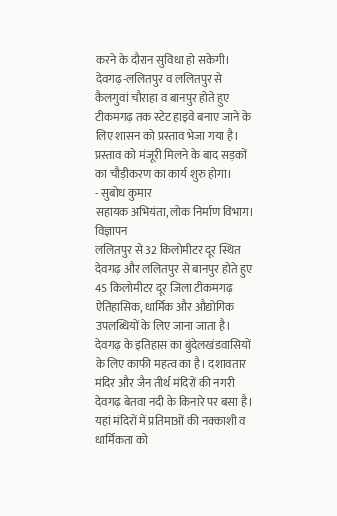करने के दौरान सुविधा हो सकेगी।
देवगढ़-ललितपुर व ललितपुर से कैलगुवां चौराहा व बानपुर होते हुए टीकमगढ़ तक स्टेट हाइवे बनाए जाने के लिए शासन को प्रस्ताव भेजा गया है। प्रस्ताव को मंजूरी मिलने के बाद सड़कों का चौड़ीकरण का कार्य शुरु होगा।
- सुबोध कुमार
सहायक अभियंता, लोक निर्माण विभाग।
विज्ञापन
ललितपुर से 32 किलोमीटर दूर स्थित देवगढ़ और ललितपुर से बानपुर होते हुए 45 किलोमीटर दूर जिला टीकमगढ़ ऐतिहासिक, धार्मिक और औद्योगिक उपलब्धियों के लिए जाना जाता है। देवगढ़ के इतिहास का बुंदेलखंडवासियों के लिए काफी महत्व का है। दशावतार मंदिर और जैन तीर्थ मंदिरों की नगरी देवगढ़ बेतवा नदी के किनारे पर बसा है। यहां मंदिरों में प्रतिमाओं की नक्काशी व धार्मिकता को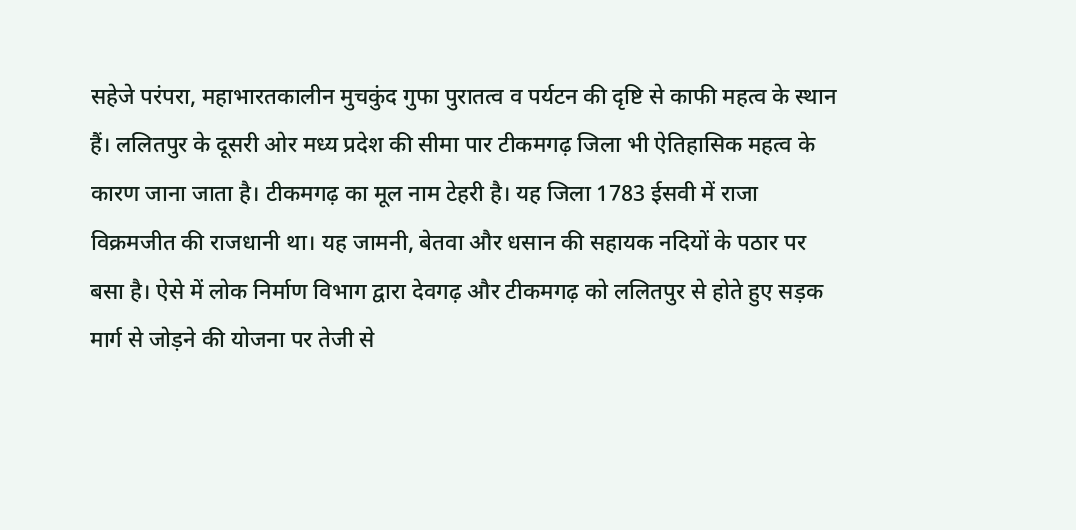सहेजे परंपरा, महाभारतकालीन मुचकुंद गुफा पुरातत्व व पर्यटन की दृष्टि से काफी महत्व के स्थान हैं। ललितपुर के दूसरी ओर मध्य प्रदेश की सीमा पार टीकमगढ़ जिला भी ऐतिहासिक महत्व के कारण जाना जाता है। टीकमगढ़ का मूल नाम टेहरी है। यह जिला 1783 ईसवी में राजा विक्रमजीत की राजधानी था। यह जामनी, बेतवा और धसान की सहायक नदियों के पठार पर बसा है। ऐसे में लोक निर्माण विभाग द्वारा देवगढ़ और टीकमगढ़ को ललितपुर से होते हुए सड़क मार्ग से जोड़ने की योजना पर तेजी से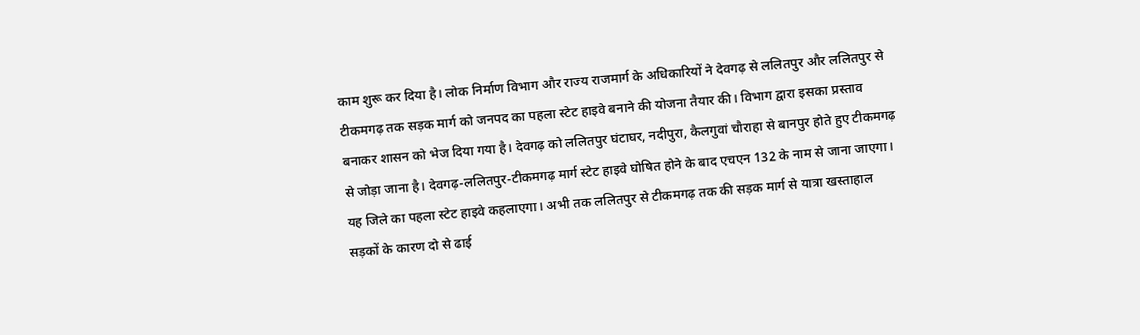काम शुरू कर दिया है। लोक निर्माण विभाग और राज्य राजमार्ग के अधिकारियों ने देवगढ़ से ललितपुर और ललितपुर से टीकमगढ़ तक सड़क मार्ग को जनपद का पहला स्टेट हाइवे बनाने की योजना तैयार की। विभाग द्वारा इसका प्रस्ताव बनाकर शासन को भेज दिया गया है। देवगढ़ को ललितपुर घंटाघर, नदीपुरा, कैलगुवां चौराहा से बानपुर होते हुए टीकमगढ़ से जोड़ा जाना है। देवगढ़-ललितपुर-टीकमगढ़ मार्ग स्टेट हाइवे घोषित होने के बाद एचएन 132 के नाम से जाना जाएगा। यह जिले का पहला स्टेट हाइवे कहलाएगा। अभी तक ललितपुर से टीकमगढ़ तक की सड़क मार्ग से यात्रा खस्ताहाल सड़कों के कारण दो से ढाई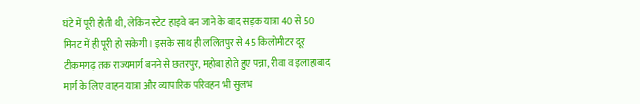घंटे में पूरी होती थी, लेकिन स्टेट हाइवे बन जाने के बाद सड़क यात्रा 40 से 50 मिनट में ही पूरी हो सकेगी। इसके साथ ही ललितपुर से 45 किलोमीटर दूर टीकमगढ़ तक राज्यमार्ग बनने से छतरपुर, महोबा होते हुए पन्ना, रीवा व इलाहाबाद मार्ग के लिए वाहन यात्रा और व्यापारिक परिवहन भी सुलभ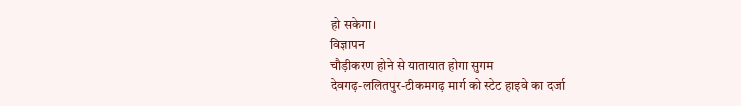हो सकेगा।
विज्ञापन
चौड़ीकरण होने से यातायात होगा सुगम
देवगढ़-ललितपुर-टीकमगढ़ मार्ग को स्टेट हाइवे का दर्जा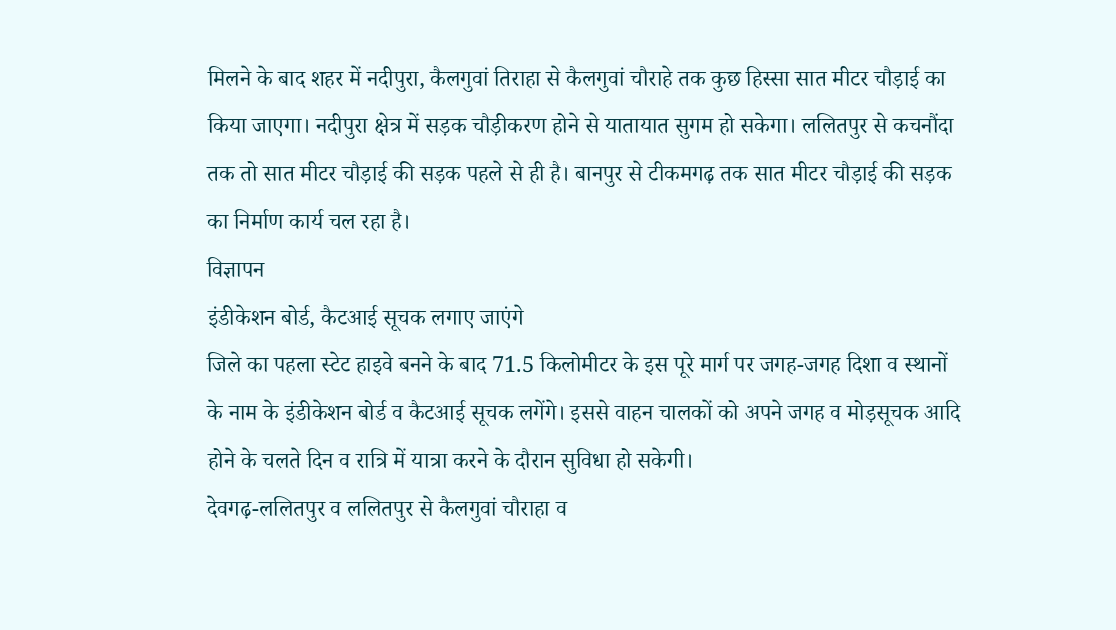मिलने के बाद शहर में नदीपुरा, कैलगुवां तिराहा से कैलगुवां चौराहे तक कुछ हिस्सा सात मीटर चौड़ाई का किया जाएगा। नदीपुरा क्षेत्र में सड़क चौड़ीकरण होने से यातायात सुगम हो सकेगा। ललितपुर से कचनौंदा तक तो सात मीटर चौड़ाई की सड़क पहले से ही है। बानपुर से टीकमगढ़ तक सात मीटर चौड़ाई की सड़क का निर्माण कार्य चल रहा है।
विज्ञापन
इंडीकेशन बोर्ड, कैटआई सूचक लगाए जाएंगे
जिले का पहला स्टेट हाइवे बनने के बाद 71.5 किलोमीटर के इस पूरे मार्ग पर जगह-जगह दिशा व स्थानों के नाम के इंडीकेशन बोर्ड व कैटआई सूचक लगेंगे। इससे वाहन चालकों को अपने जगह व मोड़सूचक आदि होने के चलते दिन व रात्रि में यात्रा करने के दौरान सुविधा हो सकेगी।
देवगढ़-ललितपुर व ललितपुर से कैलगुवां चौराहा व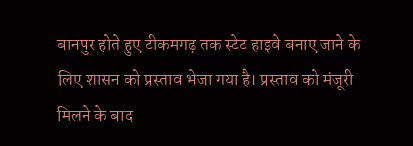बानपुर होते हुए टीकमगढ़ तक स्टेट हाइवे बनाए जाने के लिए शासन को प्रस्ताव भेजा गया है। प्रस्ताव को मंजूरी मिलने के बाद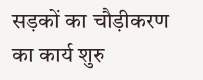सड़कों का चौड़ीकरण का कार्य शुरु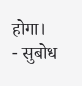होगा।
- सुबोध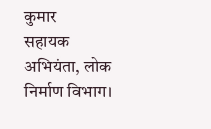कुमार
सहायक अभियंता, लोक निर्माण विभाग।